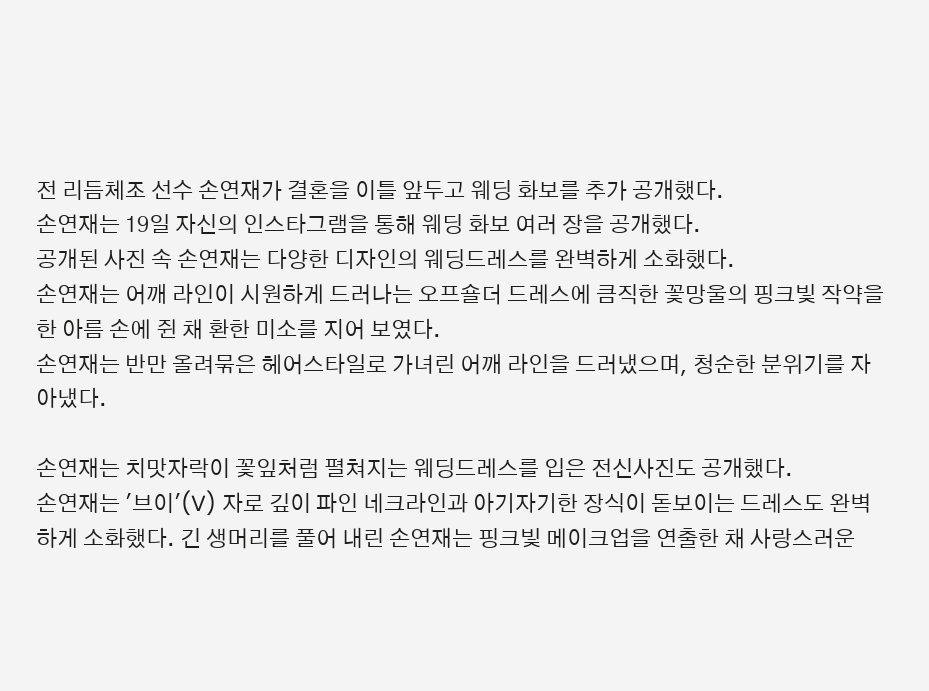전 리듬체조 선수 손연재가 결혼을 이틀 앞두고 웨딩 화보를 추가 공개했다.
손연재는 19일 자신의 인스타그램을 통해 웨딩 화보 여러 장을 공개했다.
공개된 사진 속 손연재는 다양한 디자인의 웨딩드레스를 완벽하게 소화했다.
손연재는 어깨 라인이 시원하게 드러나는 오프숄더 드레스에 큼직한 꽃망울의 핑크빛 작약을 한 아름 손에 쥔 채 환한 미소를 지어 보였다.
손연재는 반만 올려묶은 헤어스타일로 가녀린 어깨 라인을 드러냈으며, 청순한 분위기를 자아냈다.

손연재는 치맛자락이 꽃잎처럼 펼쳐지는 웨딩드레스를 입은 전신사진도 공개했다.
손연재는 '브이'(V) 자로 깊이 파인 네크라인과 아기자기한 장식이 돋보이는 드레스도 완벽하게 소화했다. 긴 생머리를 풀어 내린 손연재는 핑크빛 메이크업을 연출한 채 사랑스러운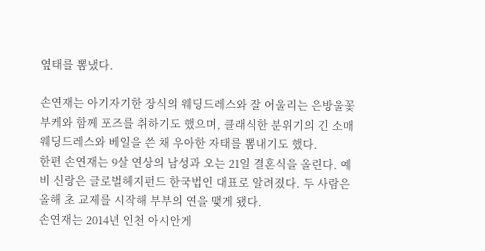옆태를 뽐냈다.

손연재는 아기자기한 장식의 웨딩드레스와 잘 어울리는 은방울꽃 부케와 함께 포즈를 취하기도 했으며, 클래식한 분위기의 긴 소매 웨딩드레스와 베일을 쓴 채 우아한 자태를 뽐내기도 했다.
한편 손연재는 9살 연상의 남성과 오는 21일 결혼식을 올린다. 예비 신랑은 글로벌헤지펀드 한국법인 대표로 알려졌다. 두 사람은 올해 초 교제를 시작해 부부의 연을 맺게 됐다.
손연재는 2014년 인천 아시안게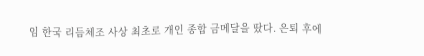임 한국 리듬체조 사상 최초로 개인 종합 금메달을 땄다. 은퇴 후에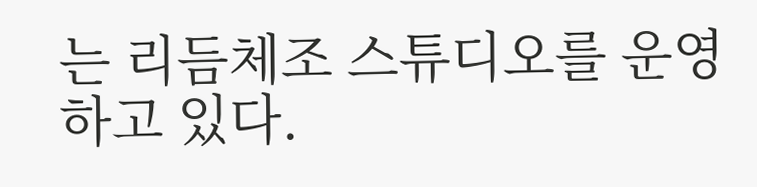는 리듬체조 스튜디오를 운영하고 있다.